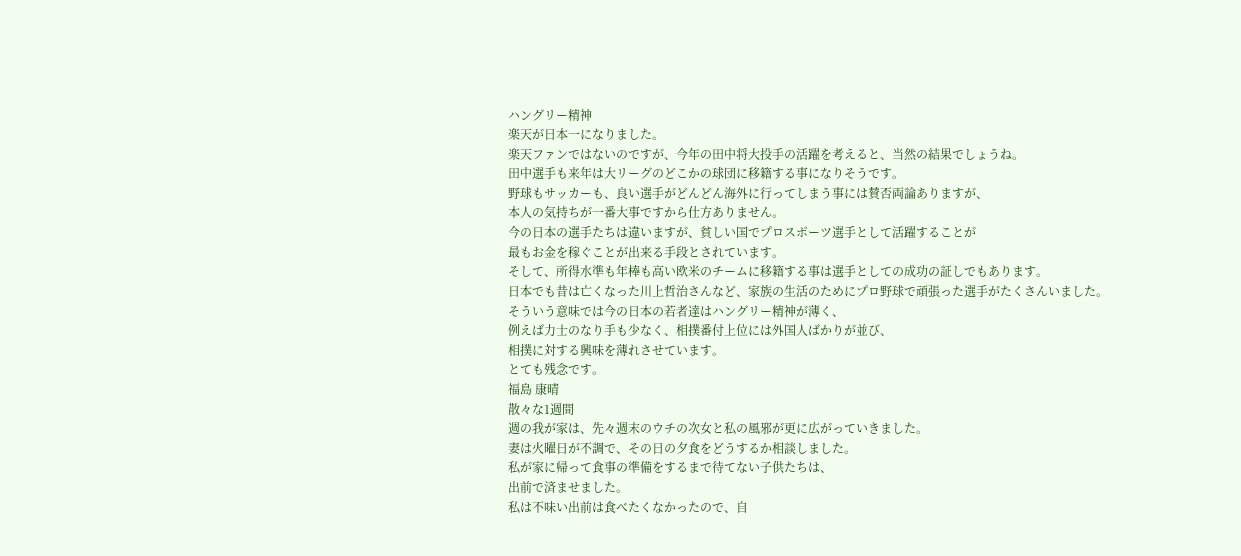ハングリー精神
楽天が日本一になりました。
楽天ファンではないのですが、今年の田中将大投手の活躍を考えると、当然の結果でしょうね。
田中選手も来年は大リーグのどこかの球団に移籍する事になりそうです。
野球もサッカーも、良い選手がどんどん海外に行ってしまう事には賛否両論ありますが、
本人の気持ちが一番大事ですから仕方ありません。
今の日本の選手たちは違いますが、貧しい国でプロスポーツ選手として活躍することが
最もお金を稼ぐことが出来る手段とされています。
そして、所得水準も年棒も高い欧米のチームに移籍する事は選手としての成功の証しでもあります。
日本でも昔は亡くなった川上哲治さんなど、家族の生活のためにプロ野球で頑張った選手がたくさんいました。
そういう意味では今の日本の若者達はハングリー精神が薄く、
例えば力士のなり手も少なく、相撲番付上位には外国人ばかりが並び、
相撲に対する興味を薄れさせています。
とても残念です。
福島 康晴
散々な1週間
週の我が家は、先々週末のウチの次女と私の風邪が更に広がっていきました。
妻は火曜日が不調で、その日の夕食をどうするか相談しました。
私が家に帰って食事の準備をするまで待てない子供たちは、
出前で済ませました。
私は不味い出前は食べたくなかったので、自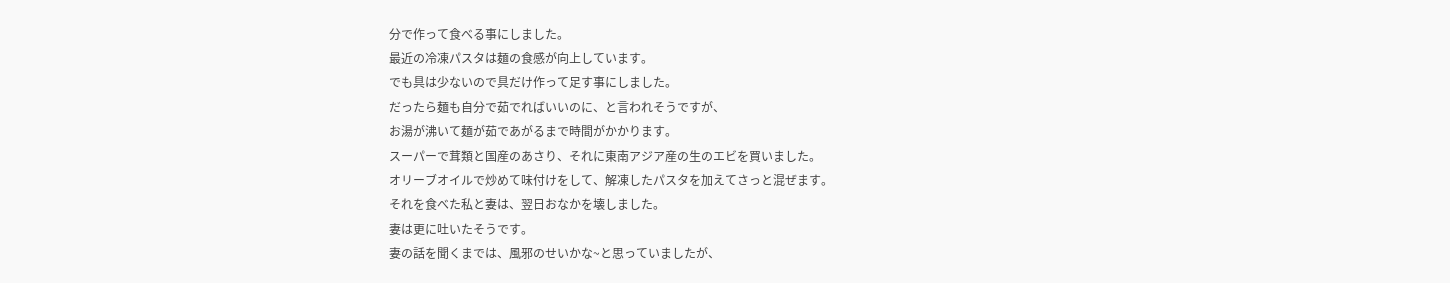分で作って食べる事にしました。
最近の冷凍パスタは麺の食感が向上しています。
でも具は少ないので具だけ作って足す事にしました。
だったら麺も自分で茹でればいいのに、と言われそうですが、
お湯が沸いて麺が茹であがるまで時間がかかります。
スーパーで茸類と国産のあさり、それに東南アジア産の生のエビを買いました。
オリーブオイルで炒めて味付けをして、解凍したパスタを加えてさっと混ぜます。
それを食べた私と妻は、翌日おなかを壊しました。
妻は更に吐いたそうです。
妻の話を聞くまでは、風邪のせいかな~と思っていましたが、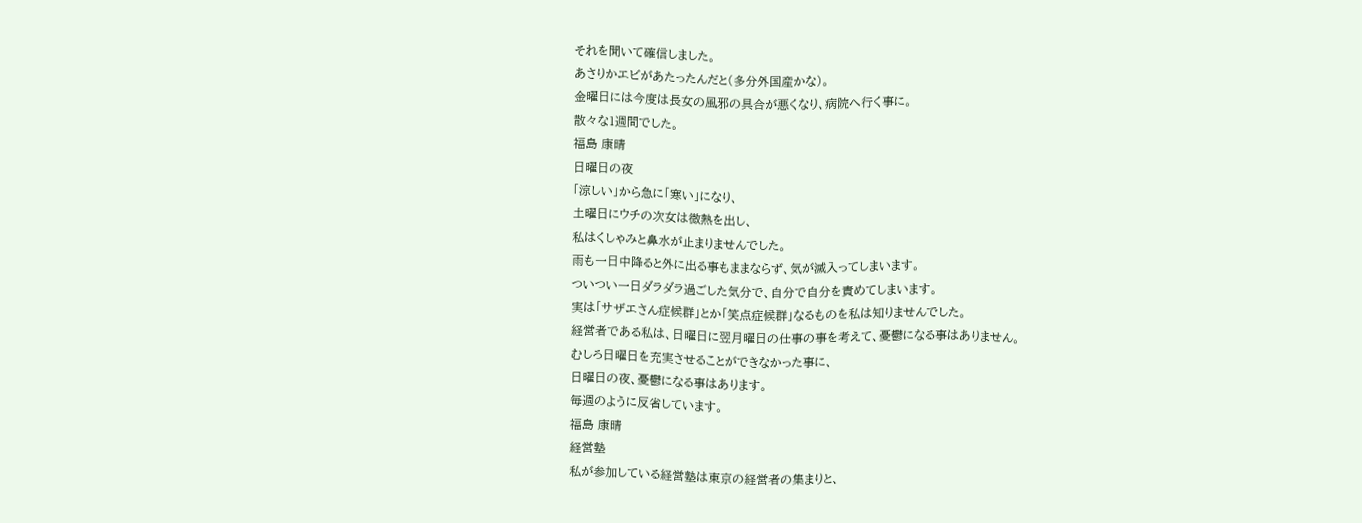それを聞いて確信しました。
あさりかエビがあたったんだと(多分外国産かな)。
金曜日には今度は長女の風邪の具合が悪くなり、病院へ行く事に。
散々な1週間でした。
福島 康晴
日曜日の夜
「涼しい」から急に「寒い」になり、
土曜日にウチの次女は微熱を出し、
私はくしゃみと鼻水が止まりませんでした。
雨も一日中降ると外に出る事もままならず、気が滅入ってしまいます。
ついつい一日ダラダラ過ごした気分で、自分で自分を責めてしまいます。
実は「サザエさん症候群」とか「笑点症候群」なるものを私は知りませんでした。
経営者である私は、日曜日に翌月曜日の仕事の事を考えて、憂鬱になる事はありません。
むしろ日曜日を充実させることができなかった事に、
日曜日の夜、憂鬱になる事はあります。
毎週のように反省しています。
福島 康晴
経営塾
私が参加している経営塾は東京の経営者の集まりと、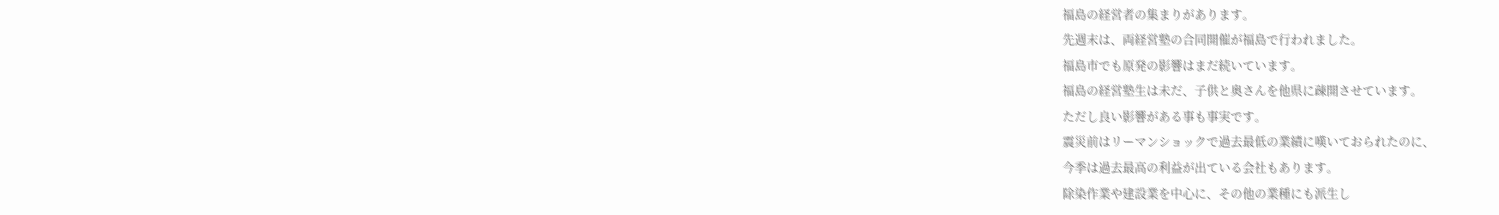福島の経営者の集まりがあります。
先週末は、両経営塾の合同開催が福島で行われました。
福島市でも原発の影響はまだ続いています。
福島の経営塾生は未だ、子供と奥さんを他県に疎開させています。
ただし良い影響がある事も事実です。
震災前はリーマンショックで過去最低の業績に嘆いておられたのに、
今季は過去最高の利益が出ている会社もあります。
除染作業や建設業を中心に、その他の業種にも派生し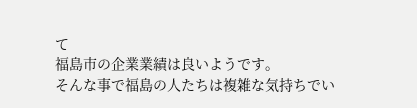て
福島市の企業業績は良いようです。
そんな事で福島の人たちは複雑な気持ちでい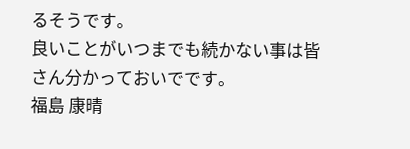るそうです。
良いことがいつまでも続かない事は皆さん分かっておいでです。
福島 康晴